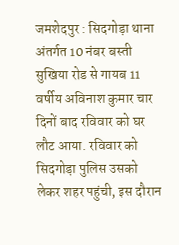जमशेदपुर : सिदगोड़ा थाना अंतर्गत 10 नंबर बस्ती सुखिया रोड से गायब 11 वर्षीय अविनाश कुमार चार दिनों बाद रविवार को घर लौट आया. रविवार को सिदगोड़ा पुलिस उसको लेकर शहर पहुंची, इस दौरान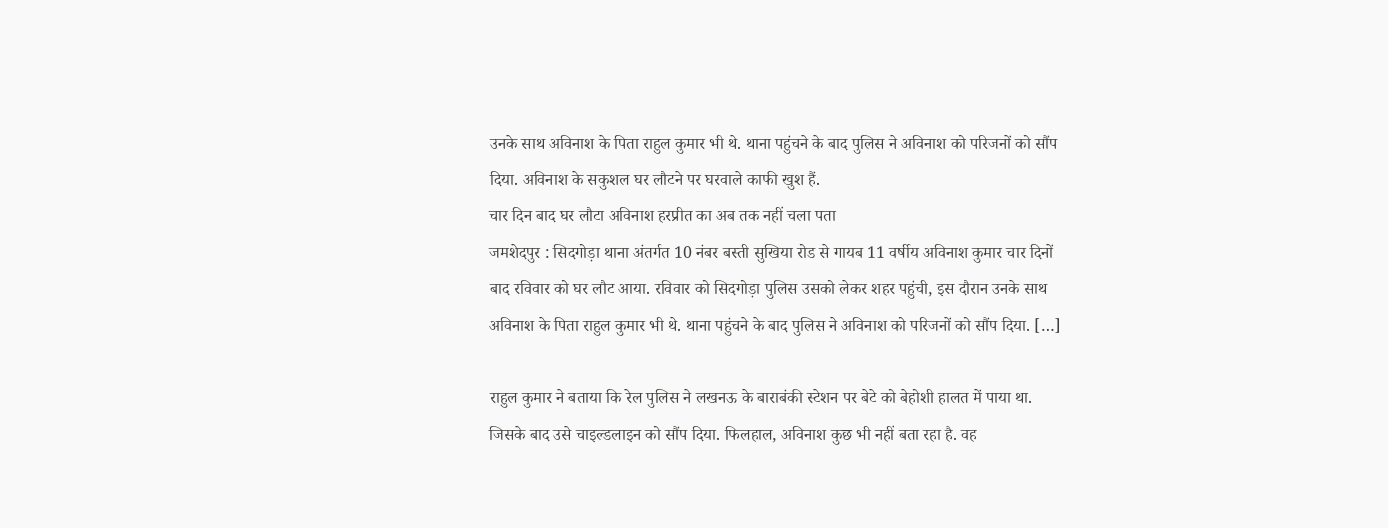उनके साथ अविनाश के पिता राहुल कुमार भी थे. थाना पहुंचने के बाद पुलिस ने अविनाश को परिजनों को सौंप दिया. अविनाश के सकुशल घर लौटने पर घरवाले काफी खुश हैं.
चार दिन बाद घर लौटा अविनाश हरप्रीत का अब तक नहीं चला पता
जमशेदपुर : सिदगोड़ा थाना अंतर्गत 10 नंबर बस्ती सुखिया रोड से गायब 11 वर्षीय अविनाश कुमार चार दिनों बाद रविवार को घर लौट आया. रविवार को सिदगोड़ा पुलिस उसको लेकर शहर पहुंची, इस दौरान उनके साथ अविनाश के पिता राहुल कुमार भी थे. थाना पहुंचने के बाद पुलिस ने अविनाश को परिजनों को सौंप दिया. […]

राहुल कुमार ने बताया कि रेल पुलिस ने लखनऊ के बाराबंकी स्टेशन पर बेटे को बेहोशी हालत में पाया था. जिसके बाद उसे चाइल्डलाइन को सौंप दिया. फिलहाल, अविनाश कुछ भी नहीं बता रहा है. वह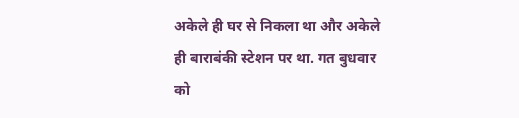अकेले ही घर से निकला था और अकेले ही बाराबंकी स्टेशन पर था. गत बुधवार को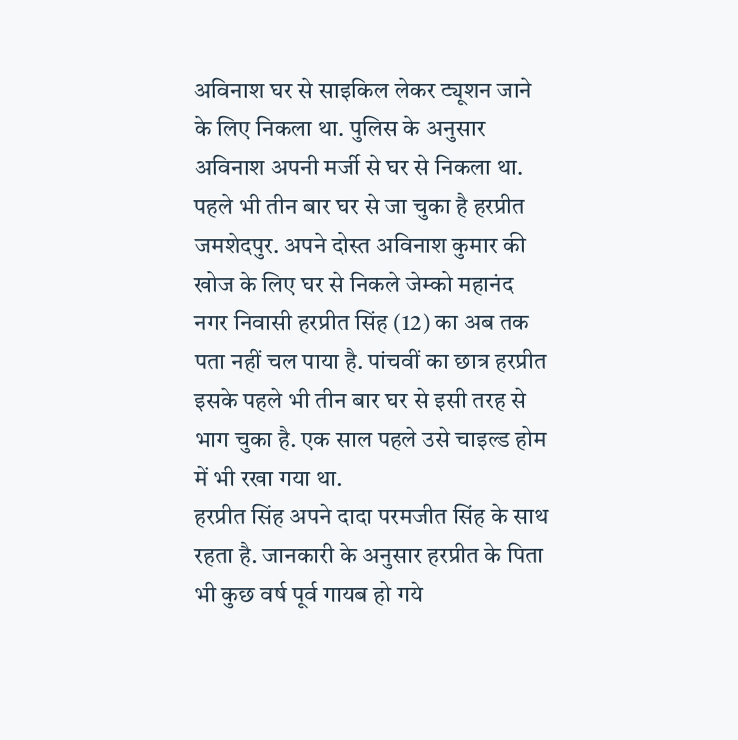अविनाश घर से साइकिल लेकर ट्यूशन जाने के लिए निकला था. पुलिस के अनुसार अविनाश अपनी मर्जी से घर से निकला था.
पहले भी तीन बार घर से जा चुका है हरप्रीत
जमशेदपुर. अपने दोस्त अविनाश कुमार की खोज के लिए घर से निकले जेम्को महानंद नगर निवासी हरप्रीत सिंह (12) का अब तक पता नहीं चल पाया है. पांचवीं का छात्र हरप्रीत इसके पहले भी तीन बार घर से इसी तरह से भाग चुका है. एक साल पहले उसे चाइल्ड होम में भी रखा गया था.
हरप्रीत सिंह अपने दादा परमजीत सिंह के साथ रहता है. जानकारी के अनुसार हरप्रीत के पिता भी कुछ वर्ष पूर्व गायब हो गये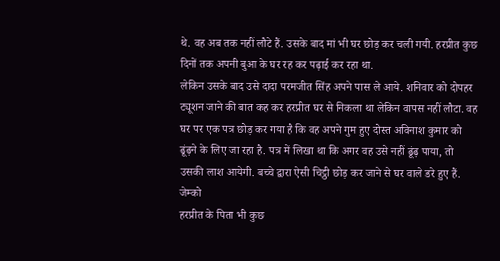थे. वह अब तक नहीं लौटे हैं. उसके बाद मां भी घर छोड़ कर चली गयी. हरप्रीत कुछ दिनों तक अपनी बुआ के घर रह कर पढ़ाई कर रहा था.
लेकिन उसके बाद उसे दादा परमजीत सिंह अपने पास ले आये. शनिवार को दोपहर ट्यूशन जाने की बात कह कर हरप्रीत घर से निकला था लेकिन वापस नहीं लौटा. वह घर पर एक पत्र छोड़ कर गया है कि वह अपने गुम हुए दोस्त अविनाश कुमार को ढूंढ़ने के लिए जा रहा है. पत्र में लिखा था कि अगर वह उसे नहीं ढूंढ़ पाया, तो उसकी लाश आयेगी. बच्चे द्वारा ऐसी चिट्ठी छोड़ कर जाने से घर वाले डरे हुए हैं.
जेम्को
हरप्रीत के पिता भी कुछ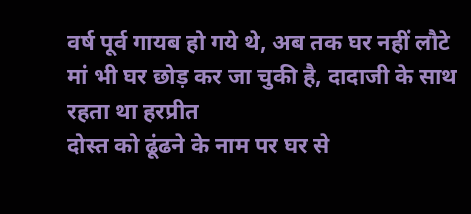वर्ष पूर्व गायब हो गये थे, अब तक घर नहीं लौटे
मां भी घर छोड़ कर जा चुकी है, दादाजी के साथ रहता था हरप्रीत
दोस्त को ढूंढने के नाम पर घर से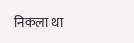निकला था